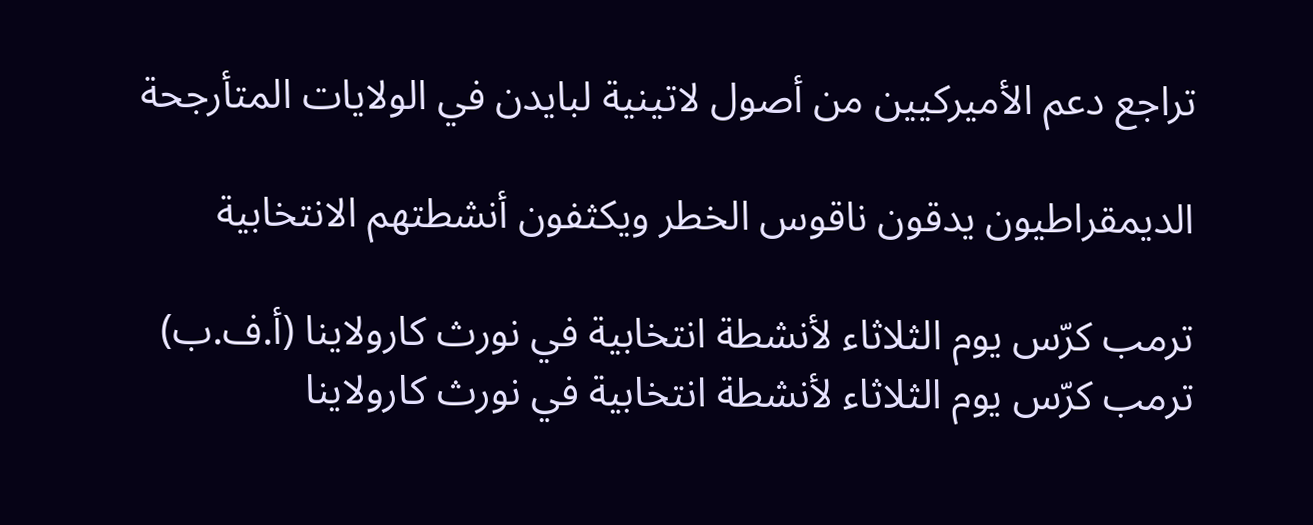تراجع دعم الأميركيين من أصول لاتينية لبايدن في الولايات المتأرجحة

الديمقراطيون يدقون ناقوس الخطر ويكثفون أنشطتهم الانتخابية

ترمب كرّس يوم الثلاثاء لأنشطة انتخابية في نورث كارولاينا (أ.ف.ب)
ترمب كرّس يوم الثلاثاء لأنشطة انتخابية في نورث كارولاينا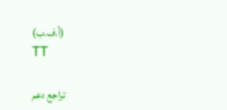(أ.ف.ب)
TT

تراجع دعم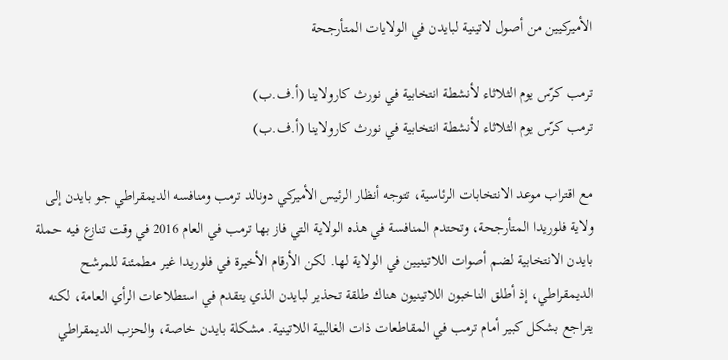الأميركيين من أصول لاتينية لبايدن في الولايات المتأرجحة

ترمب كرّس يوم الثلاثاء لأنشطة انتخابية في نورث كارولاينا (أ.ف.ب)
ترمب كرّس يوم الثلاثاء لأنشطة انتخابية في نورث كارولاينا (أ.ف.ب)

مع اقتراب موعد الانتخابات الرئاسية، تتوجه أنظار الرئيس الأميركي دونالد ترمب ومنافسه الديمقراطي جو بايدن إلى ولاية فلوريدا المتأرجحة، وتحتدم المنافسة في هذه الولاية التي فاز بها ترمب في العام 2016 في وقت تنازع فيه حملة بايدن الانتخابية لضم أصوات اللاتينيين في الولاية لها. لكن الأرقام الأخيرة في فلوريدا غير مطمئنة للمرشح الديمقراطي، إذ أطلق الناخبون اللاتينيون هناك طلقة تحذير لبايدن الذي يتقدم في استطلاعات الرأي العامة، لكنه يتراجع بشكل كبير أمام ترمب في المقاطعات ذات الغالبية اللاتينية. مشكلة بايدن خاصة، والحزب الديمقراطي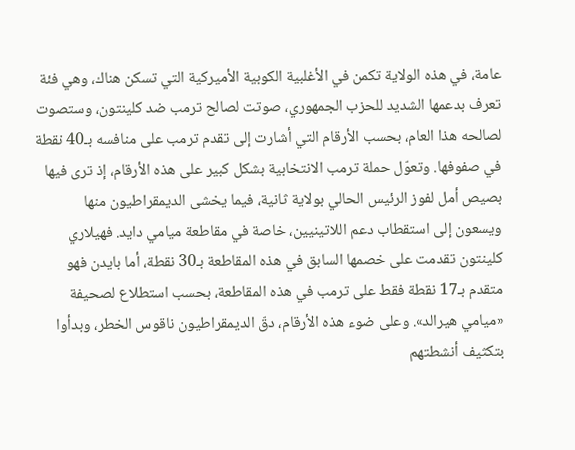عامة، في هذه الولاية تكمن في الأغلبية الكوبية الأميركية التي تسكن هناك، وهي فئة تعرف بدعمها الشديد للحزب الجمهوري، صوتت لصالح ترمب ضد كلينتون، وستصوت لصالحه هذا العام، بحسب الأرقام التي أشارت إلى تقدم ترمب على منافسه بـ40 نقطة في صفوفها. وتعوّل حملة ترمب الانتخابية بشكل كبير على هذه الأرقام، إذ ترى فيها بصيص أمل لفوز الرئيس الحالي بولاية ثانية، فيما يخشى الديمقراطيون منها ويسعون إلى استقطاب دعم اللاتينيين، خاصة في مقاطعة ميامي دايد. فهيلاري كلينتون تقدمت على خصمها السابق في هذه المقاطعة بـ30 نقطة، أما بايدن فهو متقدم بـ17 نقطة فقط على ترمب في هذه المقاطعة، بحسب استطلاع لصحيفة «ميامي هيرالد». وعلى ضوء هذه الأرقام، دقّ الديمقراطيون ناقوس الخطر، وبدأوا بتكثيف أنشطتهم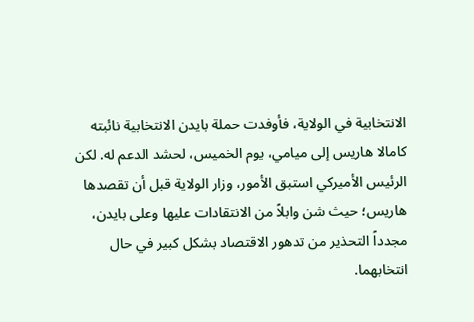الانتخابية في الولاية، فأوفدت حملة بايدن الانتخابية نائبته كامالا هاريس إلى ميامي، يوم الخميس، لحشد الدعم له. لكن الرئيس الأميركي استبق الأمور، وزار الولاية قبل أن تقصدها هاريس؛ حيث شن وابلاً من الانتقادات عليها وعلى بايدن، مجدداً التحذير من تدهور الاقتصاد بشكل كبير في حال انتخابهما.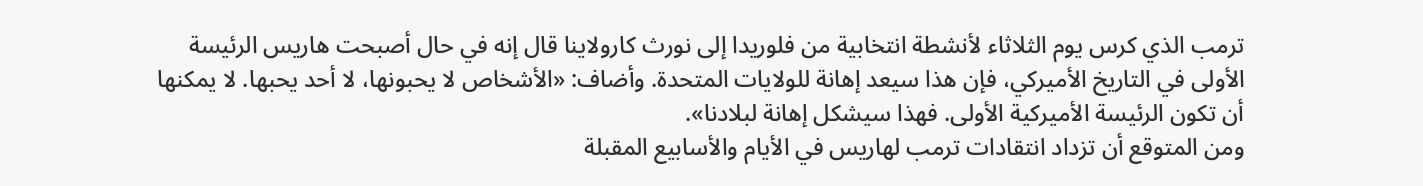ترمب الذي كرس يوم الثلاثاء لأنشطة انتخابية من فلوريدا إلى نورث كارولاينا قال إنه في حال أصبحت هاريس الرئيسة الأولى في التاريخ الأميركي، فإن هذا سيعد إهانة للولايات المتحدة. وأضاف: «الأشخاص لا يحبونها، لا أحد يحبها. لا يمكنها أن تكون الرئيسة الأميركية الأولى. فهذا سيشكل إهانة لبلادنا».
ومن المتوقع أن تزداد انتقادات ترمب لهاريس في الأيام والأسابيع المقبلة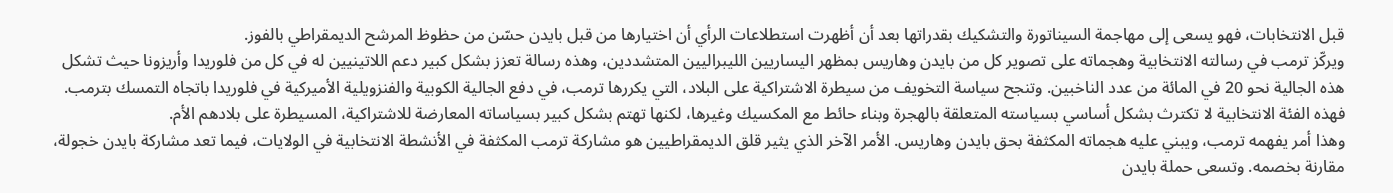قبل الانتخابات، فهو يسعى إلى مهاجمة السيناتورة والتشكيك بقدراتها بعد أن أظهرت استطلاعات الرأي أن اختيارها من قبل بايدن حسّن من حظوظ المرشح الديمقراطي بالفوز.
ويركّز ترمب في رسالته الانتخابية وهجماته على تصوير كل من بايدن وهاريس بمظهر اليساريين الليبراليين المتشددين، وهذه رسالة تعزز بشكل كبير دعم اللاتينيين له في كل من فلوريدا وأريزونا حيث تشكل هذه الجالية نحو 20 في المائة من عدد الناخبين. وتنجح سياسة التخويف من سيطرة الاشتراكية على البلاد، التي يكررها ترمب، في دفع الجالية الكوبية والفنزويلية الأميركية في فلوريدا باتجاه التمسك بترمب. فهذه الفئة الانتخابية لا تكترث بشكل أساسي بسياسته المتعلقة بالهجرة وبناء حائط مع المكسيك وغيرها، لكنها تهتم بشكل كبير بسياساته المعارضة للاشتراكية، المسيطرة على بلادهم الأم.
وهذا أمر يفهمه ترمب، ويبني عليه هجماته المكثفة بحق بايدن وهاريس. الأمر الآخر الذي يثير قلق الديمقراطيين هو مشاركة ترمب المكثفة في الأنشطة الانتخابية في الولايات، فيما تعد مشاركة بايدن خجولة، مقارنة بخصمه. وتسعى حملة بايدن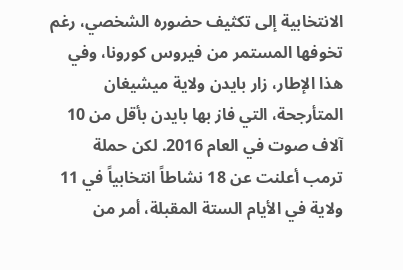الانتخابية إلى تكثيف حضوره الشخصي، رغم تخوفها المستمر من فيروس كورونا، وفي هذا الإطار، زار بايدن ولاية ميشيغان المتأرجحة، التي فاز بها بايدن بأقل من 10 آلاف صوت في العام 2016. لكن حملة ترمب أعلنت عن 18 نشاطاً انتخابياً في 11 ولاية في الأيام الستة المقبلة، أمر من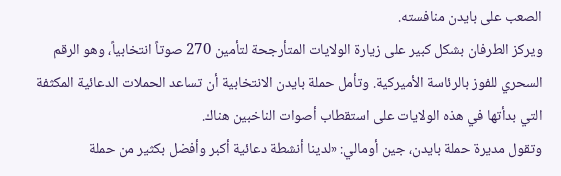الصعب على بايدن منافسته.
ويركز الطرفان بشكل كبير على زيارة الولايات المتأرجحة لتأمين 270 صوتاً انتخابياً، وهو الرقم السحري للفوز بالرئاسة الأميركية. وتأمل حملة بايدن الانتخابية أن تساعد الحملات الدعائية المكثفة التي بدأتها في هذه الولايات على استقطاب أصوات الناخبين هناك.
وتقول مديرة حملة بايدن، جين أومالي: «لدينا أنشطة دعائية أكبر وأفضل بكثير من حملة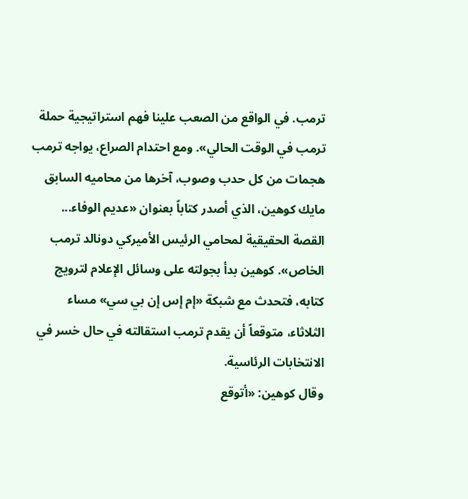ترمب. في الواقع من الصعب علينا فهم استراتيجية حملة ترمب في الوقت الحالي». ومع احتدام الصراع، يواجه ترمب هجمات من كل حدب وصوب، آخرها من محاميه السابق مايك كوهين، الذي أصدر كتاباً بعنوان «عديم الوفاء... القصة الحقيقية لمحامي الرئيس الأميركي دونالد ترمب الخاص». كوهين بدأ بجولته على وسائل الإعلام لترويج كتابه، فتحدث مع شبكة «إم إس إن بي سي» مساء الثلاثاء، متوقعاً أن يقدم ترمب استقالته في حال خسر في الانتخابات الرئاسية.
وقال كوهين: «أتوقع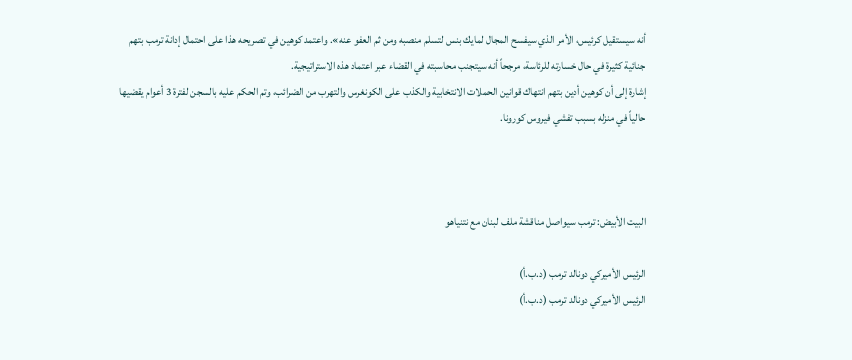أنه سيستقيل كرئيس، الأمر الذي سيفسح المجال لمايك بنس لتسلم منصبه ومن ثم العفو عنه». واعتمد كوهين في تصريحه هذا على احتمال إدانة ترمب بتهم جنائية كثيرة في حال خسارته للرئاسة، مرجحاً أنه سيتجنب محاسبته في القضاء عبر اعتماد هذه الاستراتيجية.
إشارة إلى أن كوهين أدين بتهم انتهاك قوانين الحملات الانتخابية والكذب على الكونغرس والتهرب من الضرائب، وتم الحكم عليه بالسجن لفترة 3 أعوام يقضيها حالياً في منزله بسبب تفشي فيروس كورونا.



البيت الأبيض: ترمب سيواصل مناقشة ملف لبنان مع نتنياهو

الرئيس الأميركي دونالد ترمب (د.ب.أ)
الرئيس الأميركي دونالد ترمب (د.ب.أ)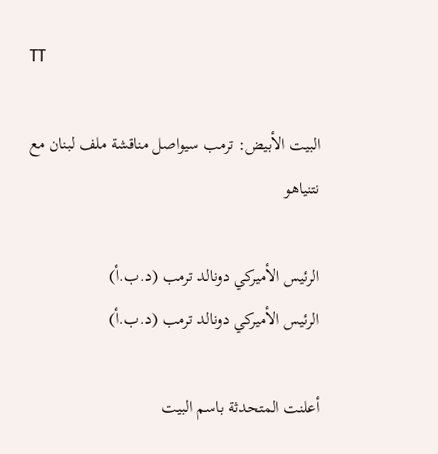TT

البيت الأبيض: ترمب سيواصل مناقشة ملف لبنان مع نتنياهو

الرئيس الأميركي دونالد ترمب (د.ب.أ)
الرئيس الأميركي دونالد ترمب (د.ب.أ)

أعلنت المتحدثة باسم البيت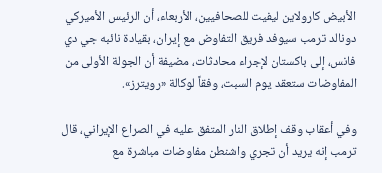الأبيض ‌كارولاين ‌ليفيت للصحافيين، ‌الأربعاء، أن الرئيس الأميركي دونالد ترمب سيوفد فريق التفاوض مع ‌إيران، ‌بقيادة نائبه ‌جي دي فانس، إلى باكستان ‌لإجراء محادثات، مضيفة أن الجولة الأولى من المفاوضات ستعقد يوم السبت، وفقاً لوكالة «رويترز».

وفي أعقاب وقف إطلاق النار المتفق عليه في الصراع الإيراني، قال ترمب إنه يريد أن تجري واشنطن مفاوضات مباشرة مع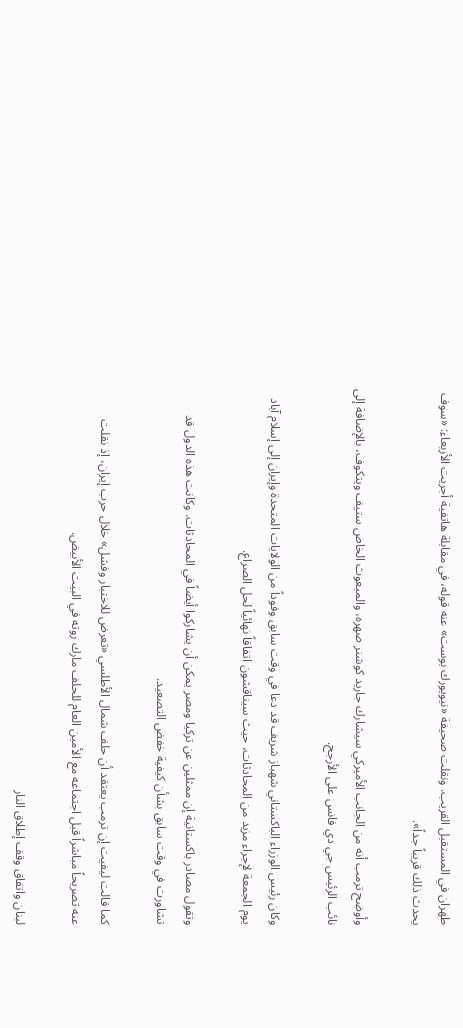طهران في المستقبل القريب. ونقلت صحيفة «نيويورك بوست» عنه قوله، في مقابلة هاتفية أجريت الأربعاء: «سوف يحدث ذلك قريباً جداً».

وأوضح ترمب أنه من الجانب الأميركي سيشارك جاريد كوشنر صهره، والمبعوث الخاص ستيف ويتكوف، بالإضافة إلى نائب الرئيس جي دي فانس على الأرجح.

وكان رئيس الوزراء الباكستاني شهباز شريف قد دعا في وقت سابق وفوداً من الولايات المتحدة وإيران إلى إسلام آباد يوم الجمعة لإجراء مزيد من المحادثات، حيث سيناقشون اتفاقاً نهائياً لحل الصراع.

وتقول مصادر باكستانية إن ممثلين عن تركيا ومصر يمكن أن يشاركوا أيضاً في المحادثات. وكانت هذه الدول قد تشاورت في وقت سابق بشأن كيفية خفض التصعيد.

كما قالت ليفيت إن ترمب يعتقد أن حلف شمال ‌الأطلسي «تعرض للاختبار ‌وفشل» خلال حرب ‌إيران، ‌إذ نقلت عنه ‌تصريحاً مباشراً قبل اجتماعه مع الأمين العام للحلف مارك روته في البيت الأبيض.

لبنان واتفاق وقف إطلاق النار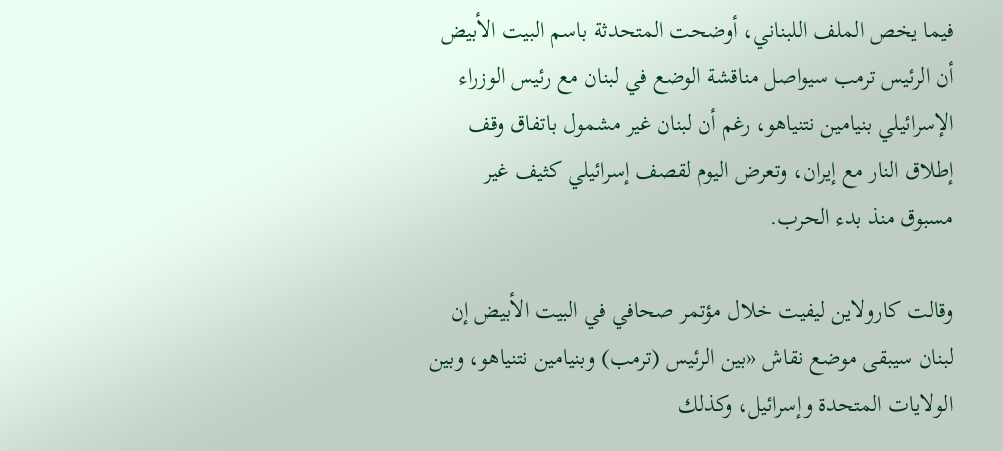فيما يخص الملف اللبناني، أوضحت المتحدثة باسم البيت الأبيض أن الرئيس ترمب سيواصل مناقشة الوضع في لبنان مع رئيس الوزراء الإسرائيلي بنيامين نتنياهو، رغم أن لبنان غير مشمول باتفاق وقف إطلاق النار مع إيران، وتعرض اليوم لقصف إسرائيلي كثيف غير مسبوق منذ بدء الحرب.

وقالت كارولاين ليفيت خلال مؤتمر صحافي في البيت الأبيض إن لبنان سيبقى موضع نقاش «بين الرئيس (ترمب) وبنيامين نتنياهو، وبين الولايات المتحدة وإسرائيل، وكذلك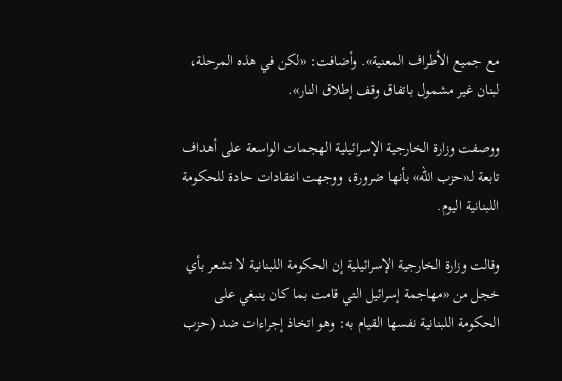مع جميع الأطراف المعنية». وأضافت: «لكن في هذه المرحلة، لبنان غير مشمول باتفاق وقف إطلاق النار».

ووصفت وزارة الخارجية الإسرائيلية الهجمات الواسعة على أهداف تابعة لـ«حزب الله» بأنها ضرورة، ووجهت انتقادات حادة للحكومة اللبنانية اليوم.

وقالت وزارة الخارجية الإسرائيلية إن الحكومة اللبنانية لا تشعر بأي خجل من «مهاجمة إسرائيل التي قامت بما كان ينبغي على الحكومة اللبنانية نفسها القيام به: وهو اتخاذ إجراءات ضد (حزب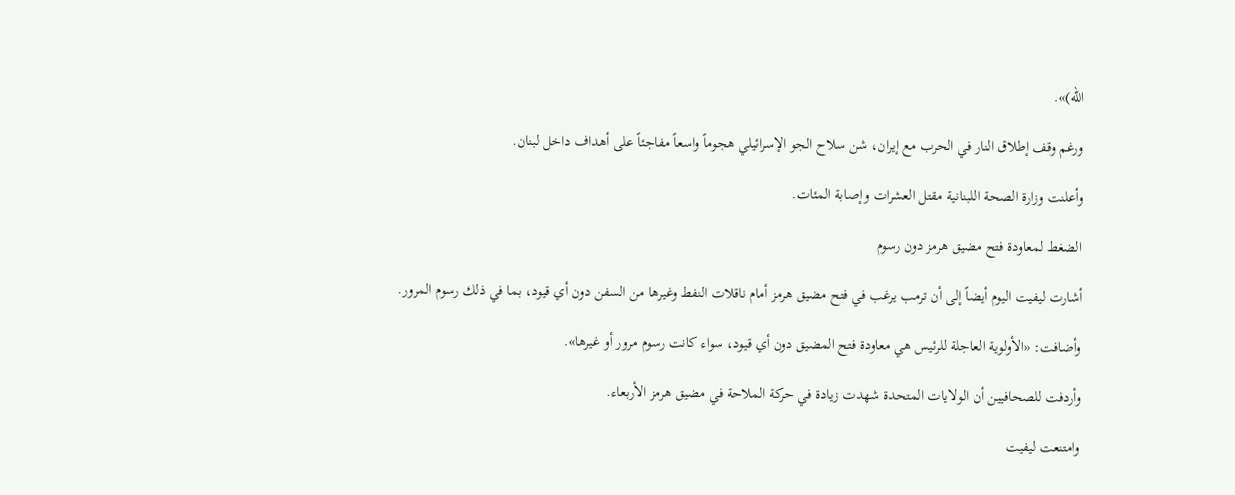الله)».

ورغم وقف إطلاق النار في الحرب مع إيران، شن سلاح الجو الإسرائيلي هجوماً واسعاً مفاجئاً على أهداف داخل لبنان.

وأعلنت وزارة الصحة اللبنانية مقتل العشرات وإصابة المئات.

الضغط لمعاودة فتح مضيق هرمز دون رسوم

أشارت ليفيت اليوم أيضاً إلى أن ترمب يرغب في فتح مضيق هرمز أمام ناقلات النفط وغيرها من السفن دون أي قيود، بما في ذلك رسوم ‌المرور.

وأضافت: «الأولوية العاجلة ‌للرئيس هي معاودة ‌فتح المضيق دون أي قيود، سواء كانت رسوم مرور أو غيرها».

وأردفت للصحافيين أن الولايات المتحدة شهدت زيادة في حركة الملاحة في مضيق هرمز الأربعاء.

وامتنعت ليفيت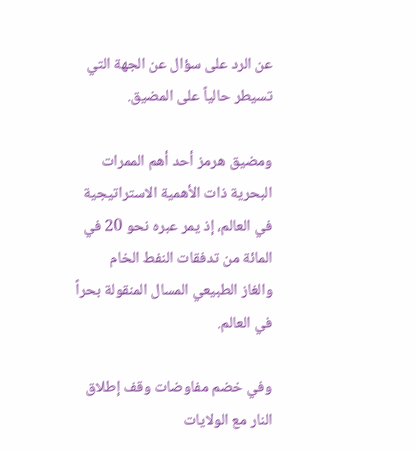عن الرد على سؤال ‌عن ‌الجهة التي تسيطر حالياً على المضيق.

ومضيق هرمز ‌أحد أهم الممرات البحرية ‌ذات الأهمية الاستراتيجية في العالم، إذ يمر عبره نحو 20 في المائة من تدفقات النفط الخام والغاز ‌الطبيعي المسال المنقولة بحراً في العالم.

وفي خضم مفاوضات وقف إطلاق النار مع الولايات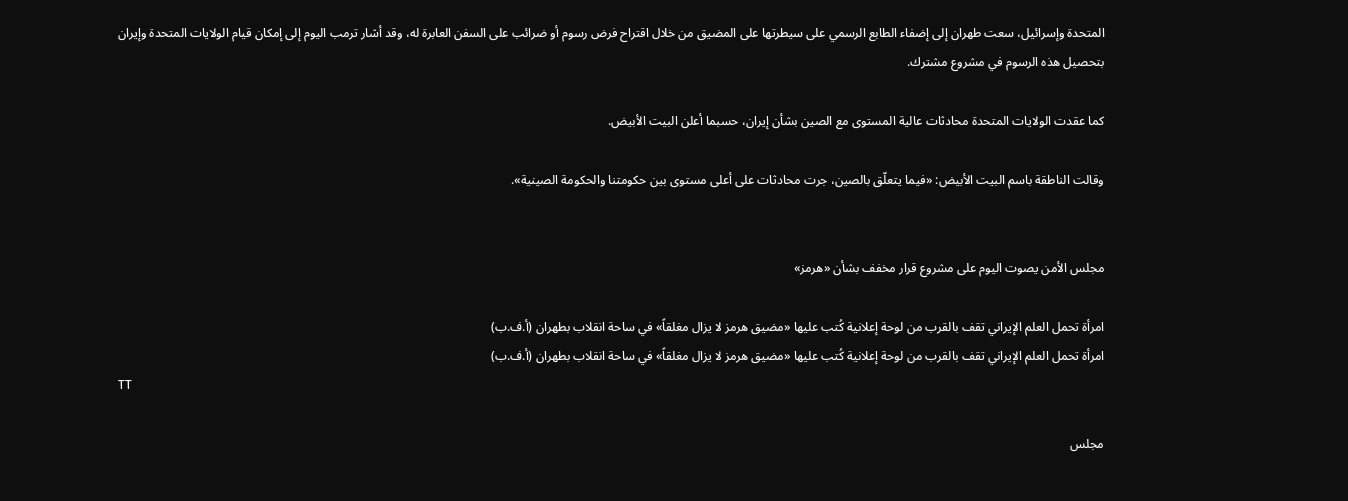المتحدة وإسرائيل، سعت طهران إلى إضفاء الطابع الرسمي على سيطرتها على المضيق من خلال اقتراح فرض رسوم أو ضرائب على السفن العابرة له، وقد أشار ترمب اليوم إلى إمكان قيام الولايات المتحدة وإيران بتحصيل هذه الرسوم في مشروع مشترك.

كما عقدت الولايات المتحدة محادثات عالية المستوى مع الصين بشأن إيران، حسبما أعلن البيت الأبيض.

وقالت الناطقة باسم البيت الأبيض: «فيما يتعلّق بالصين، جرت محادثات على أعلى مستوى بين حكومتنا والحكومة الصينية».


مجلس الأمن يصوت اليوم على مشروع قرار مخفف بشأن «هرمز»

امرأة تحمل العلم الإيراني تقف بالقرب من لوحة إعلانية كُتب عليها «مضيق هرمز لا يزال مغلقاً» في ساحة انقلاب بطهران (أ.ف.ب)
امرأة تحمل العلم الإيراني تقف بالقرب من لوحة إعلانية كُتب عليها «مضيق هرمز لا يزال مغلقاً» في ساحة انقلاب بطهران (أ.ف.ب)
TT

مجلس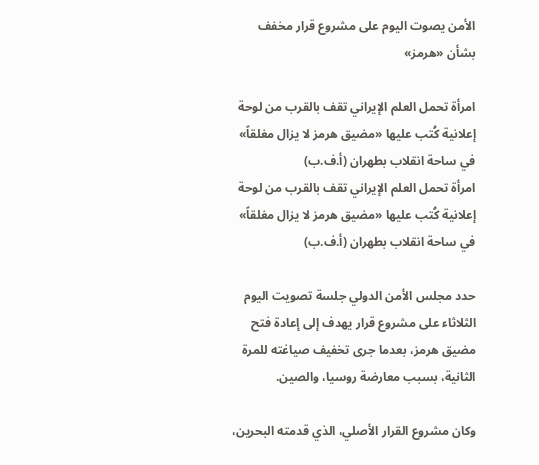الأمن يصوت اليوم على مشروع قرار مخفف بشأن «هرمز»

امرأة تحمل العلم الإيراني تقف بالقرب من لوحة إعلانية كُتب عليها «مضيق هرمز لا يزال مغلقاً» في ساحة انقلاب بطهران (أ.ف.ب)
امرأة تحمل العلم الإيراني تقف بالقرب من لوحة إعلانية كُتب عليها «مضيق هرمز لا يزال مغلقاً» في ساحة انقلاب بطهران (أ.ف.ب)

حدد مجلس الأمن الدولي جلسة تصويت اليوم الثلاثاء على مشروع قرار يهدف إلى إعادة فتح مضيق هرمز، بعدما جرى تخفيف صياغته للمرة الثانية، بسبب معارضة روسيا، والصين.

وكان مشروع القرار الأصلي، الذي قدمته البحرين،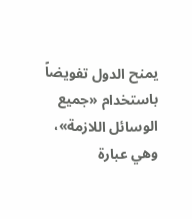يمنح الدول تفويضاً باستخدام «جميع الوسائل اللازمة»، وهي عبارة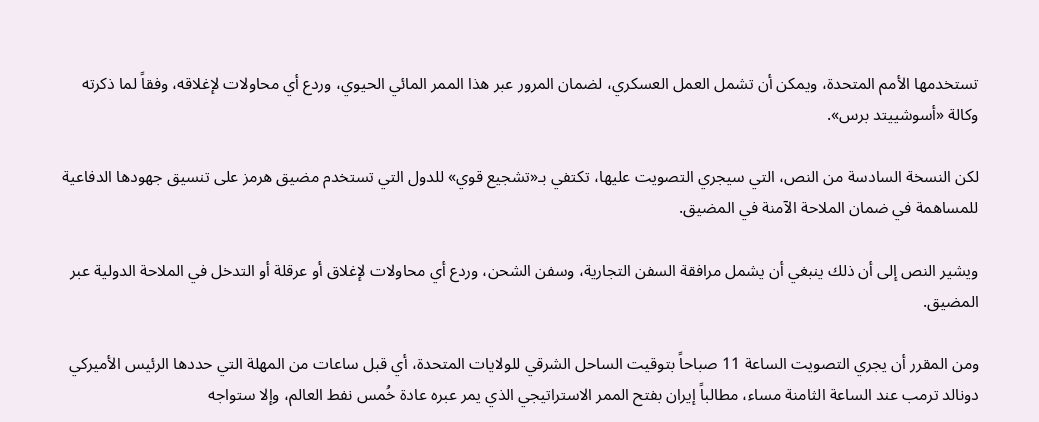تستخدمها الأمم المتحدة، ويمكن أن تشمل العمل العسكري، لضمان المرور عبر هذا الممر المائي الحيوي، وردع أي محاولات لإغلاقه، وفقاً لما ذكرته وكالة «أسوشييتد برس».

لكن النسخة السادسة من النص، التي سيجري التصويت عليها، تكتفي بـ«تشجيع قوي» للدول التي تستخدم مضيق هرمز على تنسيق جهودها الدفاعية للمساهمة في ضمان الملاحة الآمنة في المضيق.

ويشير النص إلى أن ذلك ينبغي أن يشمل مرافقة السفن التجارية، وسفن الشحن، وردع أي محاولات لإغلاق أو عرقلة أو التدخل في الملاحة الدولية عبر المضيق.

ومن المقرر أن يجري التصويت الساعة 11 صباحاً بتوقيت الساحل الشرقي للولايات المتحدة، أي قبل ساعات من المهلة التي حددها الرئيس الأميركي دونالد ترمب عند الساعة الثامنة مساء، مطالباً إيران بفتح الممر الاستراتيجي الذي يمر عبره عادة خُمس نفط العالم، وإلا ستواجه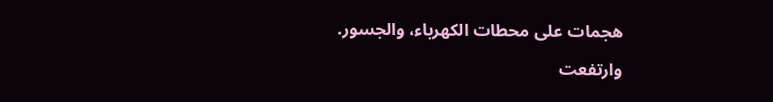هجمات على محطات الكهرباء، والجسور.

وارتفعت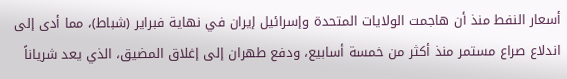أسعار النفط منذ أن هاجمت الولايات المتحدة وإسرائيل إيران في نهاية فبراير (شباط)، مما أدى إلى اندلاع صراع مستمر منذ أكثر من خمسة أسابيع، ودفع طهران إلى إغلاق المضيق، ‌الذي يعد شرياناً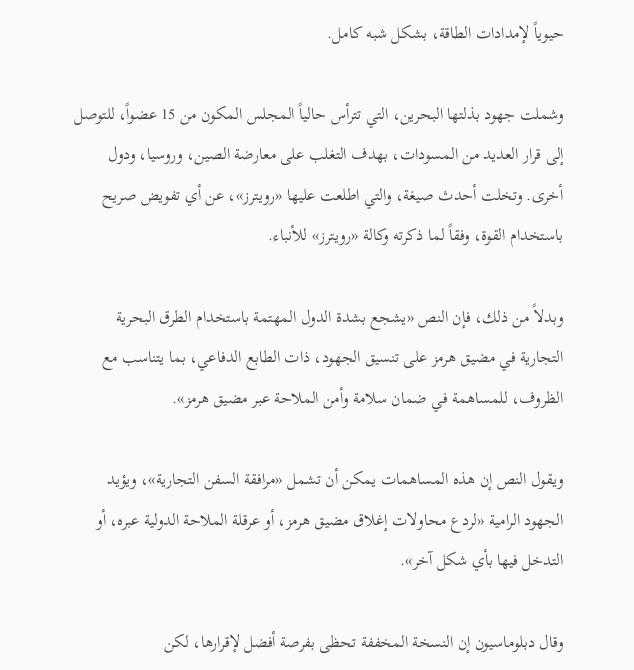حيوياً ‌لإمدادات الطاقة، بشكل شبه كامل.

وشملت جهود بذلتها البحرين، ‌التي تترأس حالياً المجلس المكون من 15 عضواً، للتوصل إلى قرار العديد من المسودات، بهدف التغلب على معارضة الصين، وروسيا، ودول أخرى. وتخلت أحدث صيغة، والتي اطلعت عليها «رويترز»، عن أي تفويض صريح باستخدام القوة، وفقاً لما ذكرته وكالة «رويترز» للأنباء.

وبدلاً من ذلك، فإن النص «يشجع بشدة الدول المهتمة باستخدام الطرق البحرية التجارية في مضيق هرمز على تنسيق الجهود، ذات الطابع الدفاعي، بما يتناسب مع الظروف، للمساهمة في ضمان سلامة وأمن الملاحة عبر مضيق هرمز».

ويقول النص إن هذه المساهمات يمكن أن تشمل «مرافقة السفن التجارية»، ويؤيد الجهود الرامية «لردع محاولات ‌إغلاق مضيق هرمز، أو عرقلة الملاحة الدولية ‌عبره، أو التدخل فيها بأي شكل آخر».

وقال دبلوماسيون إن النسخة المخففة تحظى بفرصة أفضل ‌لإقرارها، لكن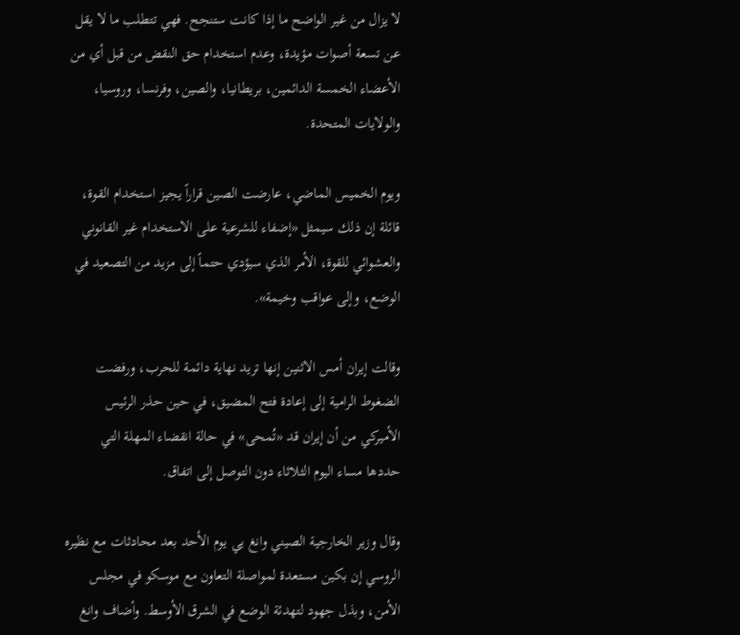لا يزال من غير الواضح ما إذا كانت ستنجح. فهي ‌تتطلب ما لا يقل عن تسعة أصوات مؤيدة، وعدم استخدام حق النقض من قبل أي من الأعضاء الخمسة الدائمين، بريطانيا، والصين، وفرنسا، وروسيا، والولايات المتحدة.

ويوم الخميس الماضي، عارضت الصين قراراً يجيز استخدام القوة، قائلة إن ذلك سيمثل «إضفاء للشرعية على الاستخدام غير القانوني والعشوائي للقوة، الأمر الذي سيؤدي حتماً إلى مزيد من التصعيد في الوضع، وإلى عواقب وخيمة».

وقالت إيران أمس الاثنين إنها تريد نهاية دائمة للحرب، ورفضت الضغوط الرامية إلى إعادة فتح المضيق، في حين حذر الرئيس الأميركي من أن إيران قد «تُمحى» في حالة انقضاء المهلة التي حددها مساء اليوم الثلاثاء دون التوصل إلى اتفاق.

وقال وزير الخارجية الصيني وانغ يي يوم الأحد بعد محادثات مع نظيره الروسي إن بكين مستعدة لمواصلة التعاون مع موسكو في مجلس الأمن، وبذل جهود لتهدئة الوضع في الشرق الأوسط. وأضاف وانغ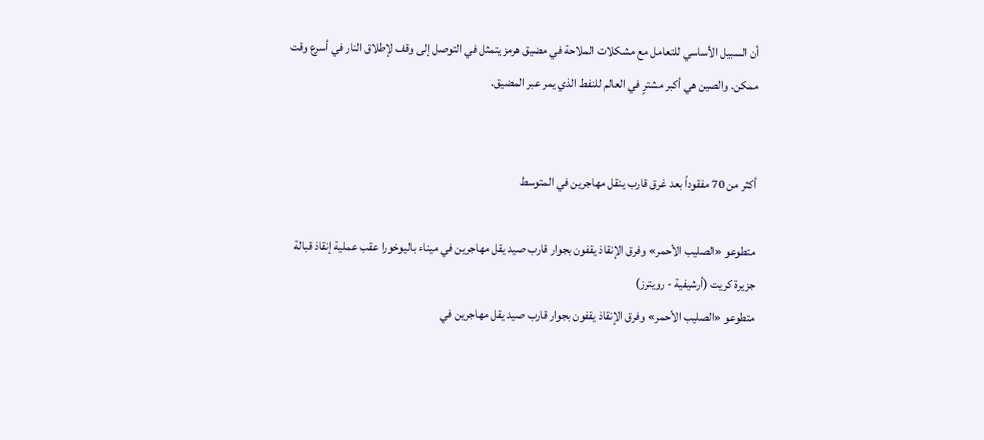أن السبيل الأساسي للتعامل مع مشكلات الملاحة في مضيق هرمز يتمثل في التوصل إلى وقف لإطلاق النار في أسرع وقت ممكن. والصين هي أكبر مشترٍ في العالم للنفط الذي يمر عبر المضيق.


أكثر من 70 مفقوداً بعد غرق قارب ينقل مهاجرين في المتوسط

متطوعو «الصليب الأحمر» وفرق الإنقاذ يقفون بجوار قارب صيد يقل مهاجرين في ميناء باليوخورا عقب عملية إنقاذ قبالة جزيرة كريت (أرشيفية - رويترز)
متطوعو «الصليب الأحمر» وفرق الإنقاذ يقفون بجوار قارب صيد يقل مهاجرين في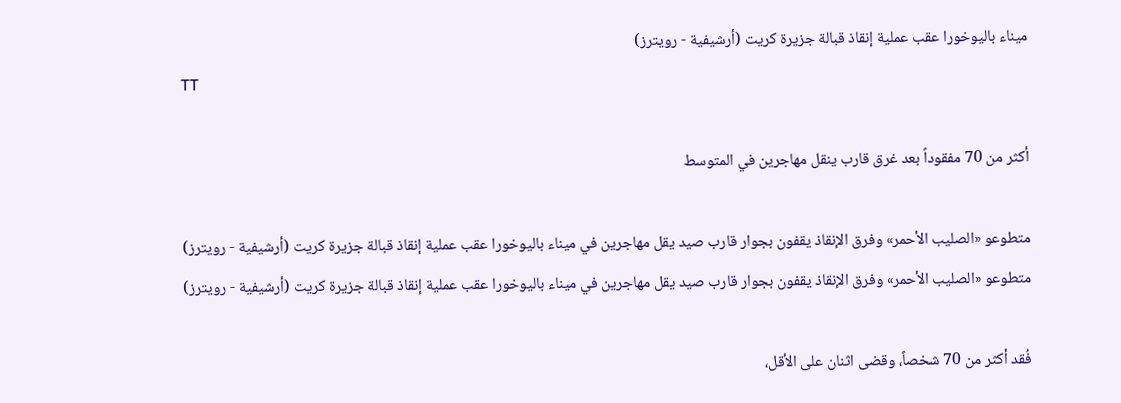ميناء باليوخورا عقب عملية إنقاذ قبالة جزيرة كريت (أرشيفية - رويترز)
TT

أكثر من 70 مفقوداً بعد غرق قارب ينقل مهاجرين في المتوسط

متطوعو «الصليب الأحمر» وفرق الإنقاذ يقفون بجوار قارب صيد يقل مهاجرين في ميناء باليوخورا عقب عملية إنقاذ قبالة جزيرة كريت (أرشيفية - رويترز)
متطوعو «الصليب الأحمر» وفرق الإنقاذ يقفون بجوار قارب صيد يقل مهاجرين في ميناء باليوخورا عقب عملية إنقاذ قبالة جزيرة كريت (أرشيفية - رويترز)

فُقد أكثر من 70 شخصاً، وقضى اثنان على الأقل،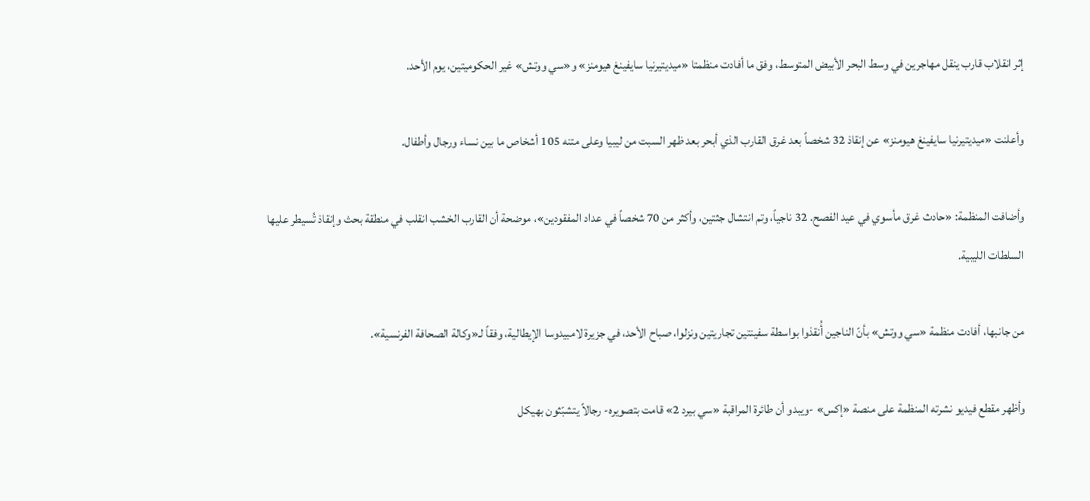إثر انقلاب قارب ينقل مهاجرين في وسط البحر الأبيض المتوسط، وفق ما أفادت منظمتا «ميديتيرنيا سايفينغ هيومنز» و«سي ووتش» غير الحكوميتين، يوم الأحد.

وأعلنت «ميديتيرنيا سايفينغ هيومنز» عن إنقاذ 32 شخصاً بعد غرق القارب الذي أبحر بعد ظهر السبت من ليبيا وعلى متنه 105 أشخاص ما بين نساء ورجال وأطفال.

وأضافت المنظمة: «حادث غرق مأسوي في عيد الفصح. 32 ناجياً، وتم انتشال جثتين، وأكثر من 70 شخصاً في عداد المفقودين»، موضحة أن القارب الخشب انقلب في منطقة بحث وإنقاذ تُسيطر عليها السلطات الليبية.

من جانبها، أفادت منظمة «سي ووتش» بأنّ الناجين أُنقذوا بواسطة سفينتين تجاريتين ونزلوا، صباح الأحد، في جزيرة لامبيدوسا الإيطالية، وفقاً لـ«وكالة الصحافة الفرنسية».

وأظهر مقطع فيديو نشرته المنظمة على منصة «إكس» -ويبدو أن طائرة المراقبة «سي بيرد 2» قامت بتصويره- رجالاً يتشبّثون بهيكل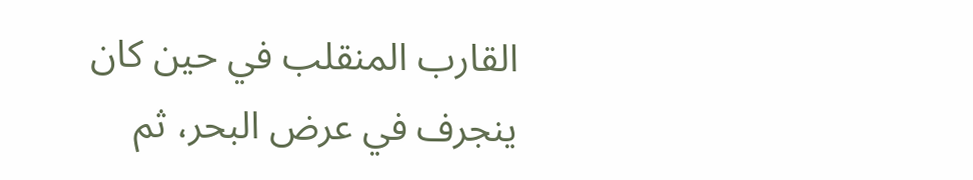القارب المنقلب في حين كان ينجرف في عرض البحر، ثم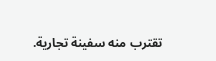تقترب منه سفينة تجارية.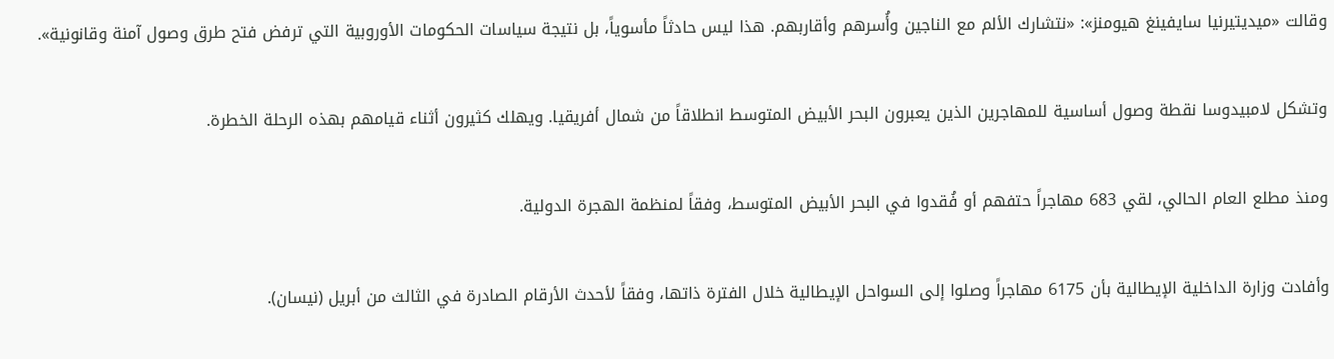وقالت «ميديتيرنيا سايفينغ هيومنز»: «نتشارك الألم مع الناجين وأُسرهم وأقاربهم. هذا ليس حادثاً مأسوياً، بل نتيجة سياسات الحكومات الأوروبية التي ترفض فتح طرق وصول آمنة وقانونية».

وتشكل لامبيدوسا نقطة وصول أساسية للمهاجرين الذين يعبرون البحر الأبيض المتوسط انطلاقاً من شمال أفريقيا. ويهلك كثيرون أثناء قيامهم بهذه الرحلة الخطرة.

ومنذ مطلع العام الحالي، لقي 683 مهاجراً حتفهم أو فُقدوا في البحر الأبيض المتوسط، وفقاً لمنظمة الهجرة الدولية.

وأفادت وزارة الداخلية الإيطالية بأن 6175 مهاجراً وصلوا إلى السواحل الإيطالية خلال الفترة ذاتها، وفقاً لأحدث الأرقام الصادرة في الثالث من أبريل (نيسان).